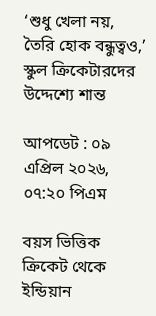‘শুধু খেলা নয়, তৈরি হোক বন্ধুত্বও,’ স্কুল ক্রিকেটারদের উদ্দেশ্যে শান্ত

আপডেট : ০৯ এপ্রিল ২০২৬, ০৭:২০ পিএম

বয়স ভিত্তিক ক্রিকেট থেকে ইন্ডিয়ান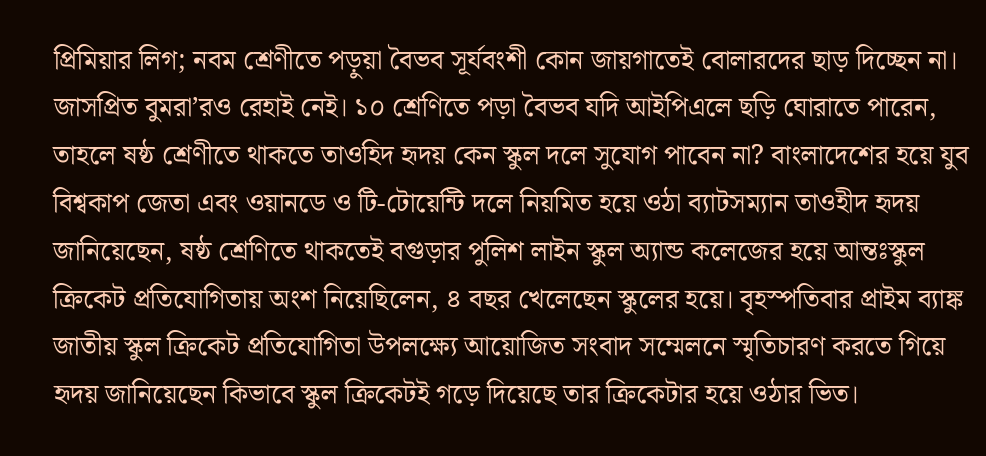প্রিমিয়ার লিগ; নবম শ্রেণীতে পড়ুয়া বৈভব সূর্যবংশী কোন জায়গাতেই বোলারদের ছাড় দিচ্ছেন না। জাসপ্রিত বুমরা’রও রেহাই নেই। ১০ শ্রেণিতে পড়া বৈভব যদি আইপিএলে ছড়ি ঘোরাতে পারেন, তাহলে ষষ্ঠ শ্রেণীতে থাকতে তাওহিদ হৃদয় কেন স্কুল দলে সুযোগ পাবেন না? বাংলাদেশের হয়ে যুব বিশ্বকাপ জেতা এবং ওয়ানডে ও টি-টোয়েন্টি দলে নিয়মিত হয়ে ওঠা ব্যাটসম্যান তাওহীদ হৃদয় জানিয়েছেন, ষষ্ঠ শ্রেণিতে থাকতেই বগুড়ার পুলিশ লাইন স্কুল অ্যান্ড কলেজের হয়ে আন্তঃস্কুল ক্রিকেট প্রতিযোগিতায় অংশ নিয়েছিলেন, ৪ বছর খেলেছেন স্কুলের হয়ে। বৃহস্পতিবার প্রাইম ব্যাঙ্ক জাতীয় স্কুল ক্রিকেট প্রতিযোগিতা উপলক্ষ্যে আয়োজিত সংবাদ সম্মেলনে স্মৃতিচারণ করতে গিয়ে হৃদয় জানিয়েছেন কিভাবে স্কুল ক্রিকেটই গড়ে দিয়েছে তার ক্রিকেটার হয়ে ওঠার ভিত।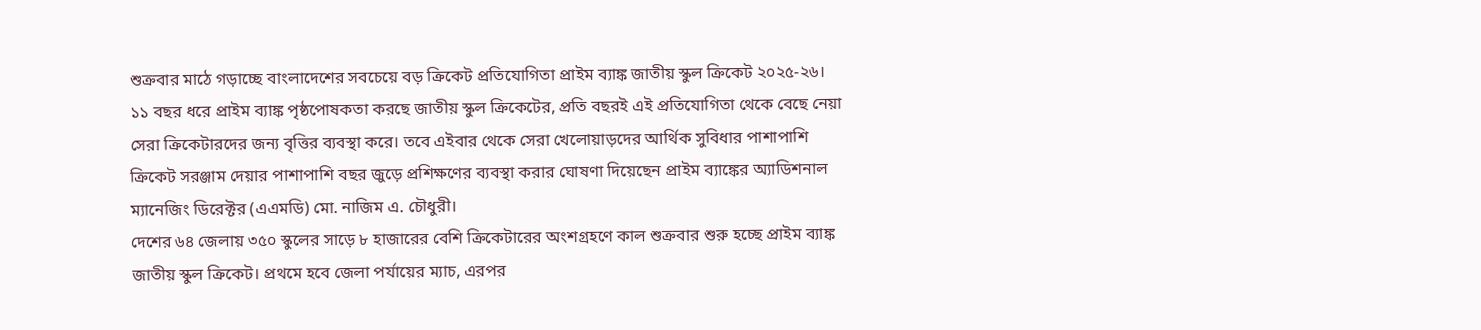শুক্রবার মাঠে গড়াচ্ছে বাংলাদেশের সবচেয়ে বড় ক্রিকেট প্রতিযোগিতা প্রাইম ব্যাঙ্ক জাতীয় স্কুল ক্রিকেট ২০২৫-২৬। ১১ বছর ধরে প্রাইম ব্যাঙ্ক পৃষ্ঠপোষকতা করছে জাতীয় স্কুল ক্রিকেটের, প্রতি বছরই এই প্রতিযোগিতা থেকে বেছে নেয়া সেরা ক্রিকেটারদের জন্য বৃত্তির ব্যবস্থা করে। তবে এইবার থেকে সেরা খেলোয়াড়দের আর্থিক সুবিধার পাশাপাশি ক্রিকেট সরঞ্জাম দেয়ার পাশাপাশি বছর জুড়ে প্রশিক্ষণের ব্যবস্থা করার ঘোষণা দিয়েছেন প্রাইম ব্যাঙ্কের অ্যাডিশনাল ম্যানেজিং ডিরেক্টর (এএমডি) মো. নাজিম এ. চৌধুরী।
দেশের ৬৪ জেলায় ৩৫০ স্কুলের সাড়ে ৮ হাজারের বেশি ক্রিকেটারের অংশগ্রহণে কাল শুক্রবার শুরু হচ্ছে প্রাইম ব্যাঙ্ক জাতীয় স্কুল ক্রিকেট। প্রথমে হবে জেলা পর্যায়ের ম্যাচ, এরপর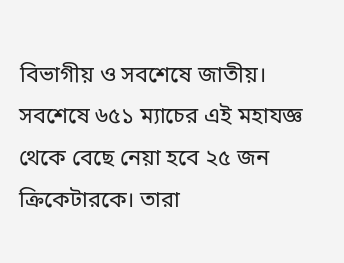বিভাগীয় ও সবশেষে জাতীয়। সবশেষে ৬৫১ ম্যাচের এই মহাযজ্ঞ থেকে বেছে নেয়া হবে ২৫ জন ক্রিকেটারকে। তারা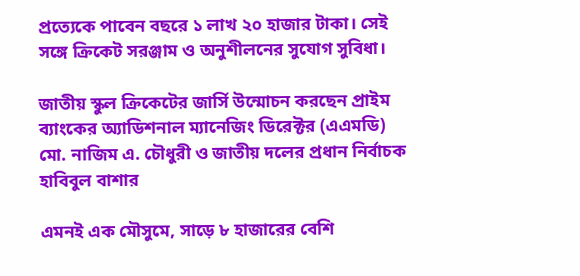প্রত্যেকে পাবেন বছরে ১ লাখ ২০ হাজার টাকা। সেই সঙ্গে ক্রিকেট সরঞ্জাম ও অনুশীলনের সুযোগ সুবিধা।

জাতীয় স্কুল ক্রিকেটের জার্সি উন্মোচন করছেন প্রাইম ব্যাংকের অ্যাডিশনাল ম্যানেজিং ডিরেক্টর (এএমডি) মো. নাজিম এ. চৌধুরী ও জাতীয় দলের প্রধান নির্বাচক হাবিবুল বাশার

এমনই এক মৌসুমে, সাড়ে ৮ হাজারের বেশি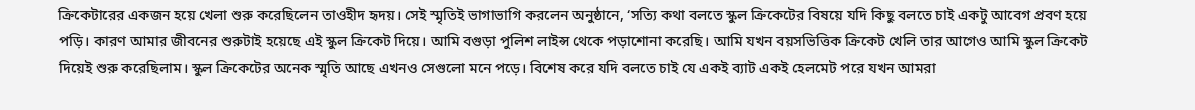ক্রিকেটারের একজন হয়ে খেলা শুরু করেছিলেন তাওহীদ হৃদয়। সেই স্মৃতিই ভাগাভাগি করলেন অনুষ্ঠানে, ‘সত্যি কথা বলতে স্কুল ক্রিকেটের বিষয়ে যদি কিছু বলতে চাই একটু আবেগ প্রবণ হয়ে পড়ি। কারণ আমার জীবনের শুরুটাই হয়েছে এই স্কুল ক্রিকেট দিয়ে। আমি বগুড়া পুলিশ লাইন্স থেকে পড়াশোনা করেছি। আমি যখন বয়সভিত্তিক ক্রিকেট খেলি তার আগেও আমি স্কুল ক্রিকেট দিয়েই শুরু করেছিলাম। স্কুল ক্রিকেটের অনেক স্মৃতি আছে এখনও সেগুলো মনে পড়ে। বিশেষ করে যদি বলতে চাই যে একই ব্যাট একই হেলমেট পরে যখন আমরা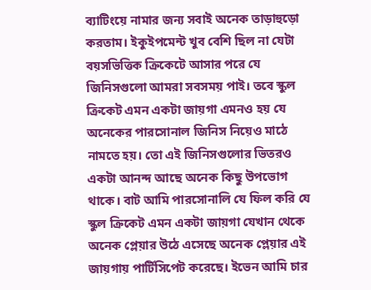ব্যাটিংয়ে নামার জন্য সবাই অনেক তাড়াহুড়ো করতাম। ইকুইপমেন্ট খুব বেশি ছিল না যেটা বয়সভিত্তিক ক্রিকেটে আসার পরে যে জিনিসগুলো আমরা সবসময় পাই। তবে স্কুল ক্রিকেট এমন একটা জায়গা এমনও হয় যে অনেকের পারসোনাল জিনিস নিয়েও মাঠে নামতে হয়। তো এই জিনিসগুলোর ভিতরও একটা আনন্দ আছে অনেক কিছু উপভোগ থাকে। বাট আমি পারসোনালি যে ফিল করি যে স্কুল ক্রিকেট এমন একটা জায়গা যেখান থেকে অনেক প্লেয়ার উঠে এসেছে অনেক প্লেয়ার এই জায়গায় পার্টিসিপেট করেছে। ইভেন আমি চার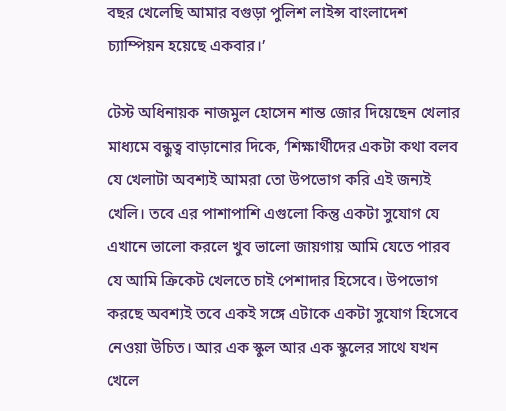বছর খেলেছি আমার বগুড়া পুলিশ লাইন্স বাংলাদেশ চ্যাম্পিয়ন হয়েছে একবার।’

টেস্ট অধিনায়ক নাজমুল হোসেন শান্ত জোর দিয়েছেন খেলার মাধ্যমে বন্ধুত্ব বাড়ানোর দিকে, ‘শিক্ষার্থীদের একটা কথা বলব যে খেলাটা অবশ্যই আমরা তো উপভোগ করি এই জন্যই খেলি। তবে এর পাশাপাশি এগুলো কিন্তু একটা সুযোগ যে এখানে ভালো করলে খুব ভালো জায়গায় আমি যেতে পারব যে আমি ক্রিকেট খেলতে চাই পেশাদার হিসেবে। উপভোগ করছে অবশ্যই তবে একই সঙ্গে এটাকে একটা সুযোগ হিসেবে নেওয়া উচিত। আর এক স্কুল আর এক স্কুলের সাথে যখন খেলে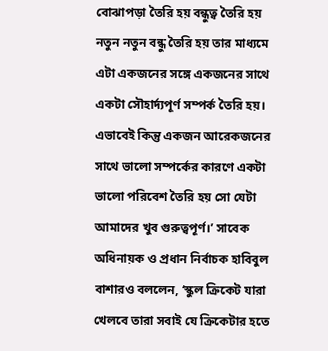বোঝাপড়া তৈরি হয় বন্ধুত্ব তৈরি হয় নতুন নতুন বন্ধু তৈরি হয় তার মাধ্যমে এটা একজনের সঙ্গে একজনের সাথে একটা সৌহার্দ্যপূর্ণ সম্পর্ক তৈরি হয়। এভাবেই কিন্তু একজন আরেকজনের সাথে ভালো সম্পর্কের কারণে একটা ভালো পরিবেশ তৈরি হয় সো যেটা আমাদের খুব গুরুত্বপূর্ণ।’ সাবেক অধিনায়ক ও প্রধান নির্বাচক হাবিবুল বাশারও বললেন, ‘স্কুল ক্রিকেট যারা খেলবে তারা সবাই যে ক্রিকেটার হতে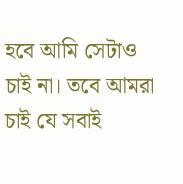হবে আমি সেটাও চাই না। তবে আমরা চাই যে সবাই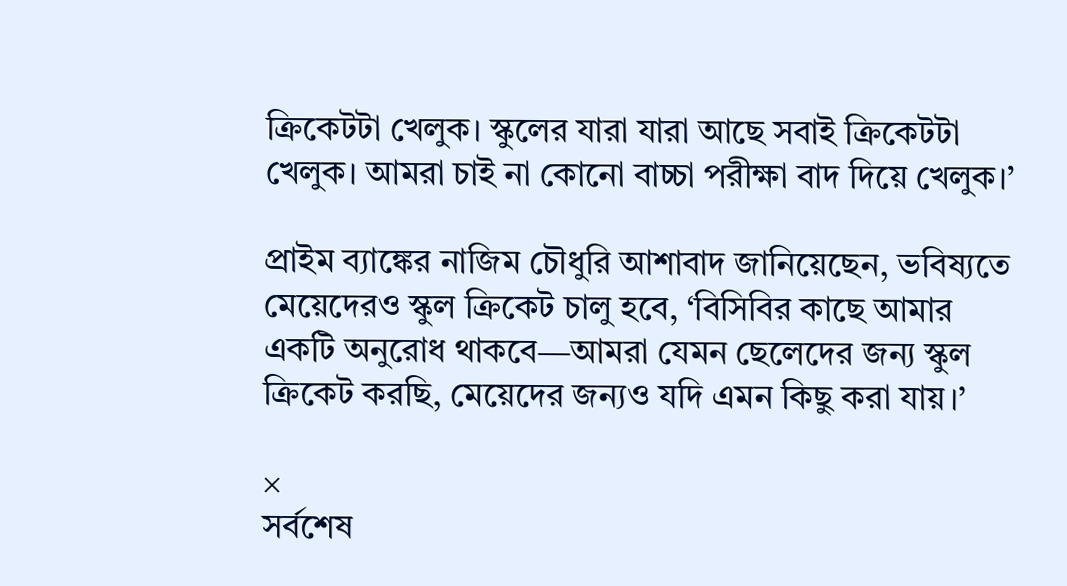ক্রিকেটটা খেলুক। স্কুলের যারা যারা আছে সবাই ক্রিকেটটা খেলুক। আমরা চাই না কোনো বাচ্চা পরীক্ষা বাদ দিয়ে খেলুক।’

প্রাইম ব্যাঙ্কের নাজিম চৌধুরি আশাবাদ জানিয়েছেন, ভবিষ্যতে মেয়েদেরও স্কুল ক্রিকেট চালু হবে, ‘বিসিবির কাছে আমার একটি অনুরোধ থাকবে—আমরা যেমন ছেলেদের জন্য স্কুল ক্রিকেট করছি, মেয়েদের জন্যও যদি এমন কিছু করা যায়।’

×
সর্বশেষ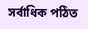সর্বাধিক পঠিত